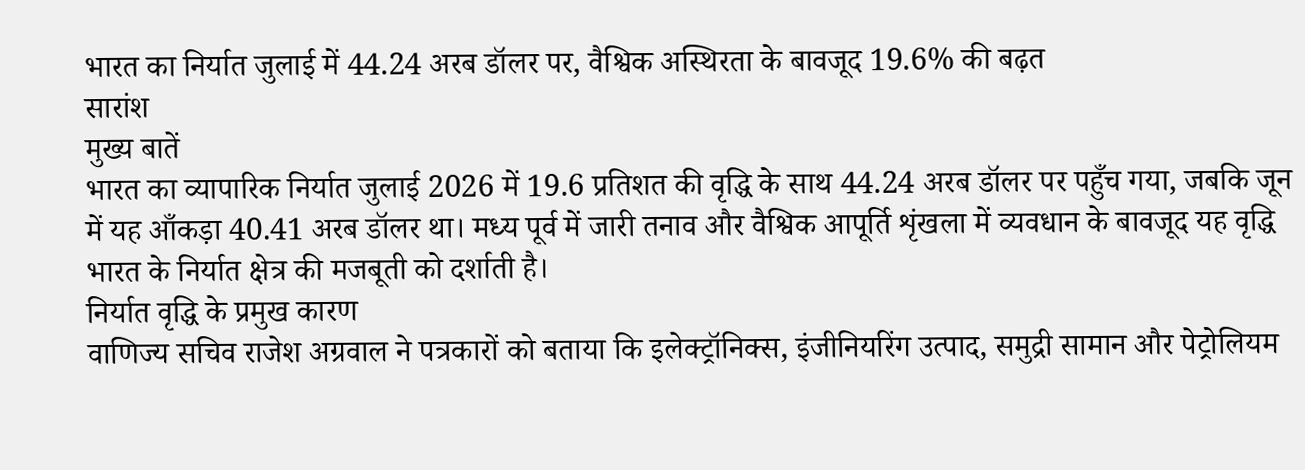भारत का निर्यात जुलाई में 44.24 अरब डॉलर पर, वैश्विक अस्थिरता के बावजूद 19.6% की बढ़त
सारांश
मुख्य बातें
भारत का व्यापारिक निर्यात जुलाई 2026 में 19.6 प्रतिशत की वृद्धि के साथ 44.24 अरब डॉलर पर पहुँच गया, जबकि जून में यह आँकड़ा 40.41 अरब डॉलर था। मध्य पूर्व में जारी तनाव और वैश्विक आपूर्ति शृंखला में व्यवधान के बावजूद यह वृद्धि भारत के निर्यात क्षेत्र की मजबूती को दर्शाती है।
निर्यात वृद्धि के प्रमुख कारण
वाणिज्य सचिव राजेश अग्रवाल ने पत्रकारों को बताया कि इलेक्ट्रॉनिक्स, इंजीनियरिंग उत्पाद, समुद्री सामान और पेट्रोलियम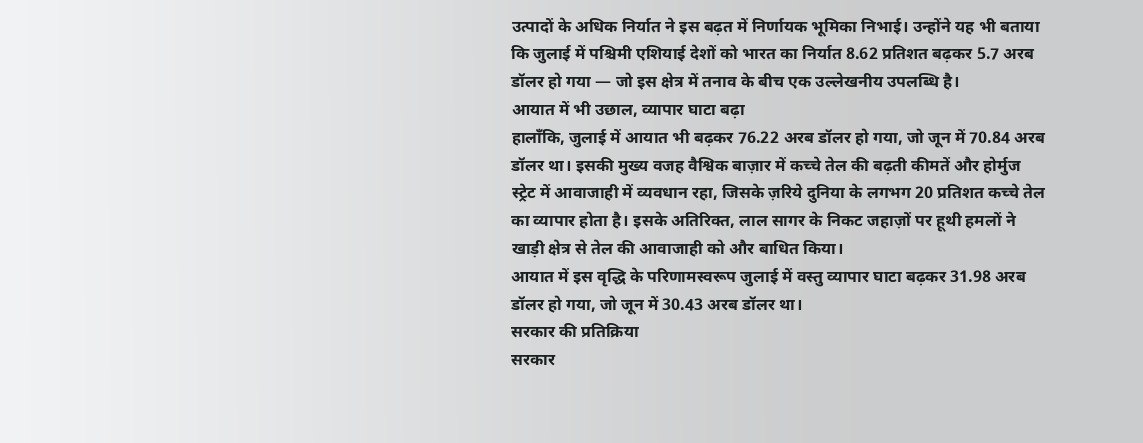उत्पादों के अधिक निर्यात ने इस बढ़त में निर्णायक भूमिका निभाई। उन्होंने यह भी बताया कि जुलाई में पश्चिमी एशियाई देशों को भारत का निर्यात 8.62 प्रतिशत बढ़कर 5.7 अरब डॉलर हो गया — जो इस क्षेत्र में तनाव के बीच एक उल्लेखनीय उपलब्धि है।
आयात में भी उछाल, व्यापार घाटा बढ़ा
हालाँकि, जुलाई में आयात भी बढ़कर 76.22 अरब डॉलर हो गया, जो जून में 70.84 अरब डॉलर था। इसकी मुख्य वजह वैश्विक बाज़ार में कच्चे तेल की बढ़ती कीमतें और होर्मुज स्ट्रेट में आवाजाही में व्यवधान रहा, जिसके ज़रिये दुनिया के लगभग 20 प्रतिशत कच्चे तेल का व्यापार होता है। इसके अतिरिक्त, लाल सागर के निकट जहाज़ों पर हूथी हमलों ने खाड़ी क्षेत्र से तेल की आवाजाही को और बाधित किया।
आयात में इस वृद्धि के परिणामस्वरूप जुलाई में वस्तु व्यापार घाटा बढ़कर 31.98 अरब डॉलर हो गया, जो जून में 30.43 अरब डॉलर था।
सरकार की प्रतिक्रिया
सरकार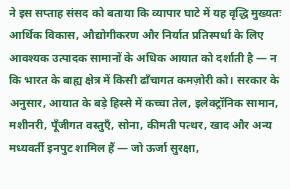ने इस सप्ताह संसद को बताया कि व्यापार घाटे में यह वृद्धि मुख्यतः आर्थिक विकास, औद्योगीकरण और निर्यात प्रतिस्पर्धा के लिए आवश्यक उत्पादक सामानों के अधिक आयात को दर्शाती है — न कि भारत के बाह्य क्षेत्र में किसी ढाँचागत कमज़ोरी को। सरकार के अनुसार, आयात के बड़े हिस्से में कच्चा तेल, इलेक्ट्रॉनिक सामान, मशीनरी, पूँजीगत वस्तुएँ, सोना, कीमती पत्थर, खाद और अन्य मध्यवर्ती इनपुट शामिल हैं — जो ऊर्जा सुरक्षा,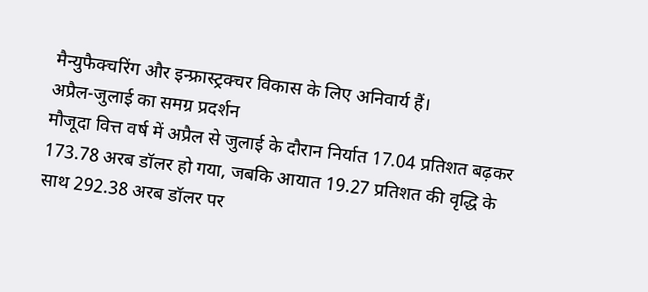मैन्युफैक्चरिंग और इन्फ्रास्ट्रक्चर विकास के लिए अनिवार्य हैं।
अप्रैल-जुलाई का समग्र प्रदर्शन
मौजूदा वित्त वर्ष में अप्रैल से जुलाई के दौरान निर्यात 17.04 प्रतिशत बढ़कर 173.78 अरब डॉलर हो गया, जबकि आयात 19.27 प्रतिशत की वृद्धि के साथ 292.38 अरब डॉलर पर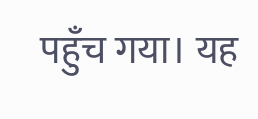पहुँच गया। यह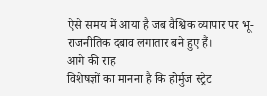ऐसे समय में आया है जब वैश्विक व्यापार पर भू-राजनीतिक दबाव लगातार बने हुए हैं।
आगे की राह
विशेषज्ञों का मानना है कि होर्मुज स्ट्रेट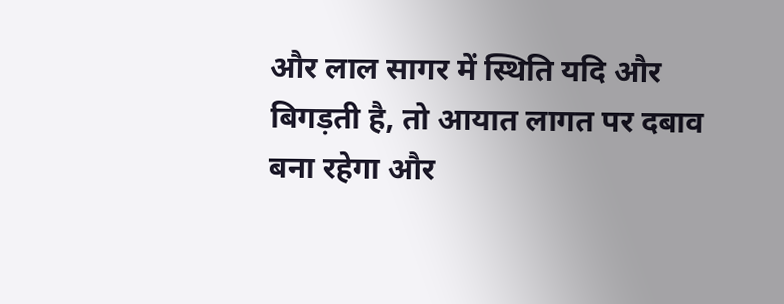और लाल सागर में स्थिति यदि और बिगड़ती है, तो आयात लागत पर दबाव बना रहेगा और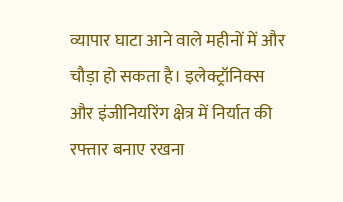व्यापार घाटा आने वाले महीनों में और चौड़ा हो सकता है। इलेक्ट्रॉनिक्स और इंजीनियरिंग क्षेत्र में निर्यात की रफ्तार बनाए रखना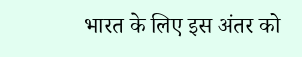भारत के लिए इस अंतर को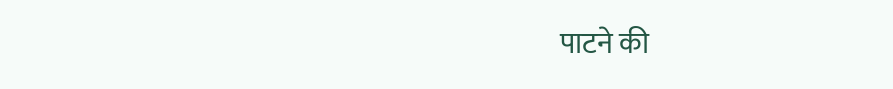पाटने की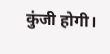कुंजी होगी।